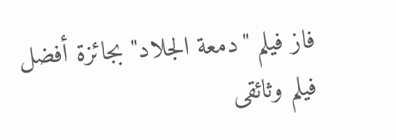فاز فيلم "دمعة الجلاد" بجائزة أفضل فيلم وثائقى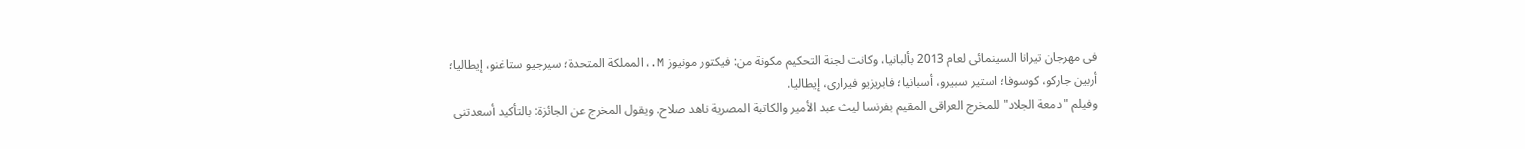فى مهرجان تيرانا السينمائى لعام 2013 بألبانيا، وكانت لجنة التحكيم مكونة من: فيكتور مونيوز M.، المملكة المتحدة؛ سيرجيو ستاغنو، إيطاليا؛ أربين جاركو، كوسوفا؛ استير سبيرو، أسبانيا؛ فابريزيو فيرارى، إيطاليا.
وفيلم "دمعة الجلاد" للمخرج العراقى المقيم بفرنسا ليث عبد الأمير والكاتبة المصرية ناهد صلاح. ويقول المخرج عن الجائزة: بالتأكيد أسعدتنى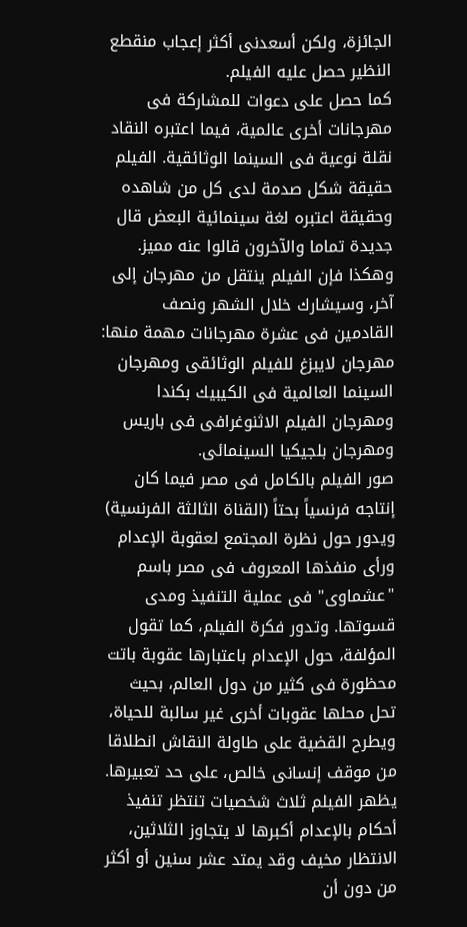الجائزة، ولكن أسعدنى أكثر إعجاب منقطع النظير حصل عليه الفيلم.
كما حصل على دعوات للمشاركة فى مهرجانات أخرى عالمية، فيما اعتبره النقاد نقلة نوعية فى السينما الوثائقية. الفيلم حقيقة شكل صدمة لدى كل من شاهده وحقيقة اعتبره لغة سينمائية البعض قال جديدة تماما والآخرون قالوا عنه مميز. وهكذا فإن الفيلم ينتقل من مهرجان إلى آخر، وسيشارك خلال الشهر ونصف القادمين فى عشرة مهرجانات مهمة منها: مهرجان لايبزغ للفيلم الوثائقى ومهرجان السينما العالمية فى الكيبيك بكندا ومهرجان الفيلم الاثنوغرافى فى باريس ومهرجان بلجيكيا السينمائى.
صور الفيلم بالكامل فى مصر فيما كان إنتاجه فرنسياً بحتاً (القناة الثالثة الفرنسية) ويدور حول نظرة المجتمع لعقوبة الإعدام ورأى منفذها المعروف فى مصر باسم "عشماوى" فى عملية التنفيذ ومدى قسوتها. وتدور فكرة الفيلم، كما تقول المؤلفة، حول الإعدام باعتبارها عقوبة باتت محظورة فى كثير من دول العالم، بحيث تحل محلها عقوبات أخرى غير سالبة للحياة، ويطرح القضية على طاولة النقاش انطلاقا من موقف إنسانى خالص، على حد تعبيرها.
يظهر الفيلم ثلاث شخصيات تنتظر تنفيذ أحكام بالإعدام أكبرها لا يتجاوز الثلاثين، الانتظار مخيف وقد يمتد عشر سنين أو أكثر من دون أن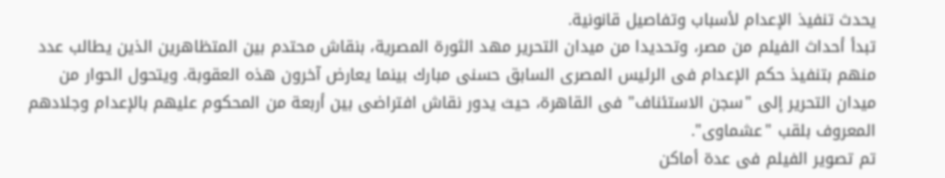يحدث تنفيذ الإعدام لأسباب وتفاصيل قانونية.
تبدأ أحداث الفيلم من مصر، وتحديدا من ميدان التحرير مهد الثورة المصرية، بنقاش محتدم بين المتظاهرين الذين يطالب عدد منهم بتنفيذ حكم الإعدام فى الرئيس المصرى السابق حسنى مبارك بينما يعارض آخرون هذه العقوبة. ويتحول الحوار من ميدان التحرير إلى "سجن الاستئناف" فى القاهرة، حيث يدور نقاش افتراضى بين أربعة من المحكوم عليهم بالإعدام وجلادهم المعروف بلقب "عشماوى".
تم تصوير الفيلم فى عدة أماكن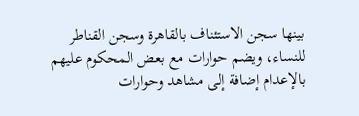بينها سجن الاستئناف بالقاهرة وسجن القناطر للنساء، ويضم حوارات مع بعض المحكوم عليهم بالإعدام إضافة إلى مشاهد وحوارات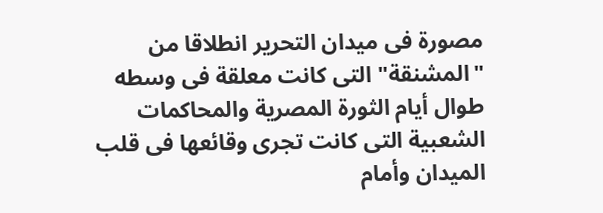مصورة فى ميدان التحرير انطلاقا من "المشنقة" التى كانت معلقة فى وسطه طوال أيام الثورة المصرية والمحاكمات الشعبية التى كانت تجرى وقائعها فى قلب الميدان وأمام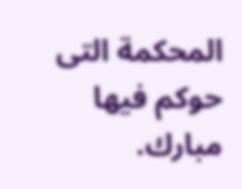المحكمة التى حوكم فيها مبارك.